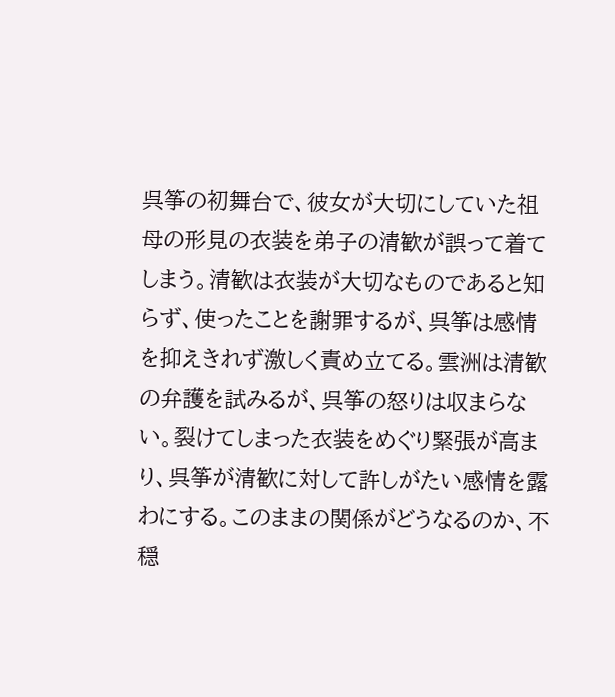呉筝の初舞台で、彼女が大切にしていた祖母の形見の衣装を弟子の清歓が誤って着てしまう。清歓は衣装が大切なものであると知らず、使ったことを謝罪するが、呉筝は感情を抑えきれず激しく責め立てる。雲洲は清歓の弁護を試みるが、呉筝の怒りは収まらない。裂けてしまった衣装をめぐり緊張が高まり、呉筝が清歓に対して許しがたい感情を露わにする。このままの関係がどうなるのか、不穏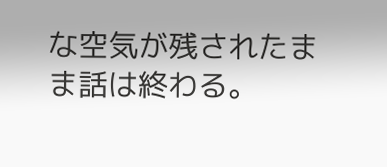な空気が残されたまま話は終わる。